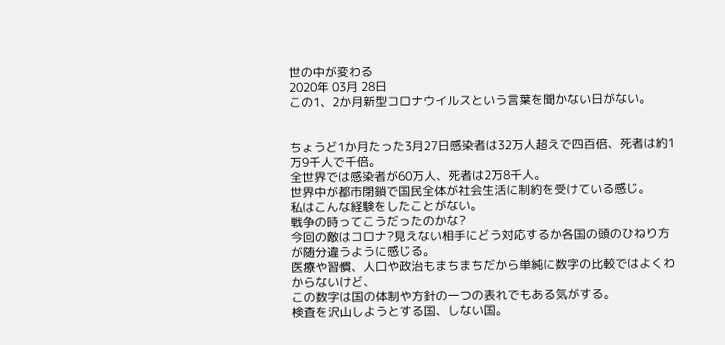世の中が変わる
2020年 03月 28日
この1、2か月新型コロナウイルスという言葉を聞かない日がない。


ちょうど1か月たった3月27日感染者は32万人超えで四百倍、死者は約1万9千人で千倍。
全世界では感染者が60万人、死者は2万8千人。
世界中が都市閉鎖で国民全体が社会生活に制約を受けている感じ。
私はこんな経験をしたことがない。
戦争の時ってこうだったのかな?
今回の敵はコロナ?見えない相手にどう対応するか各国の頭のひねり方が随分違うように感じる。
医療や習慣、人口や政治もまちまちだから単純に数字の比較ではよくわからないけど、
この数字は国の体制や方針の一つの表れでもある気がする。
検査を沢山しようとする国、しない国。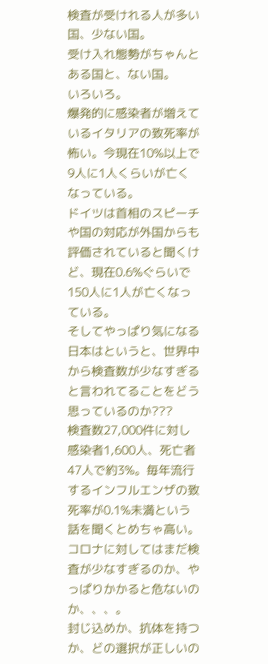検査が受けれる人が多い国、少ない国。
受け入れ態勢がちゃんとある国と、ない国。
いろいろ。
爆発的に感染者が増えているイタリアの致死率が怖い。今現在10%以上で9人に1人くらいが亡くなっている。
ドイツは首相のスピーチや国の対応が外国からも評価されていると聞くけど、現在0.6%ぐらいで150人に1人が亡くなっている。
そしてやっぱり気になる日本はというと、世界中から検査数が少なすぎると言われてることをどう思っているのか???
検査数27,000件に対し感染者1,600人、死亡者47人で約3%。毎年流行するインフルエンザの致死率が0.1%未満という話を聞くとめちゃ高い。
コロナに対してはまだ検査が少なすぎるのか、やっぱりかかると危ないのか、、、。
封じ込めか、抗体を持つか、どの選択が正しいの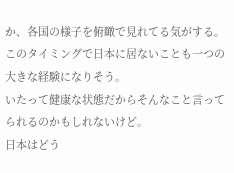か、各国の様子を俯瞰で見れてる気がする。
このタイミングで日本に居ないことも一つの大きな経験になりそう。
いたって健康な状態だからそんなこと言ってられるのかもしれないけど。
日本はどう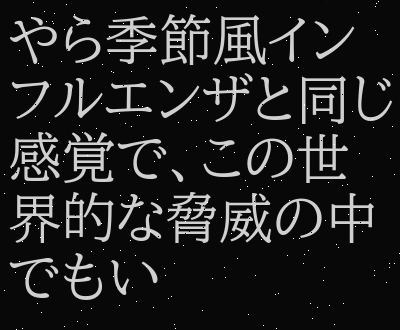やら季節風インフルエンザと同じ感覚で、この世界的な脅威の中でもい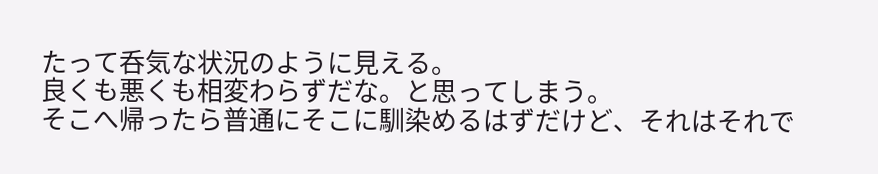たって呑気な状況のように見える。
良くも悪くも相変わらずだな。と思ってしまう。
そこへ帰ったら普通にそこに馴染めるはずだけど、それはそれで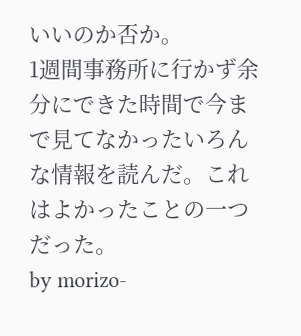いいのか否か。
1週間事務所に行かず余分にできた時間で今まで見てなかったいろんな情報を読んだ。これはよかったことの一つだった。
by morizo-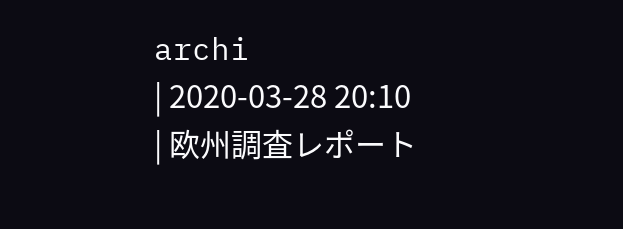archi
| 2020-03-28 20:10
| 欧州調査レポート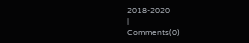2018-2020
|
Comments(0)